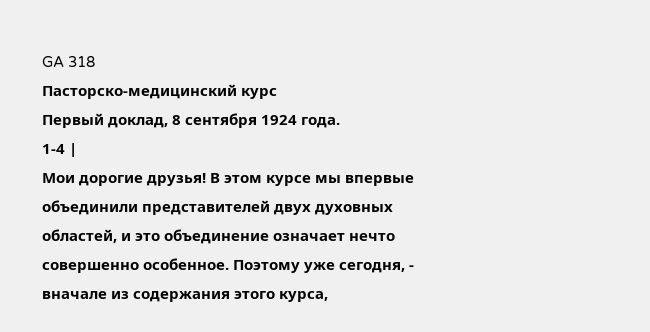GA 318
Пасторско-медицинский курс
Первый доклад, 8 сентября 1924 года.
1-4 |
Мои дорогие друзья! В этом курсе мы впервые объединили представителей двух духовных областей, и это объединение означает нечто совершенно особенное. Поэтому уже сегодня, - вначале из содержания этого курса,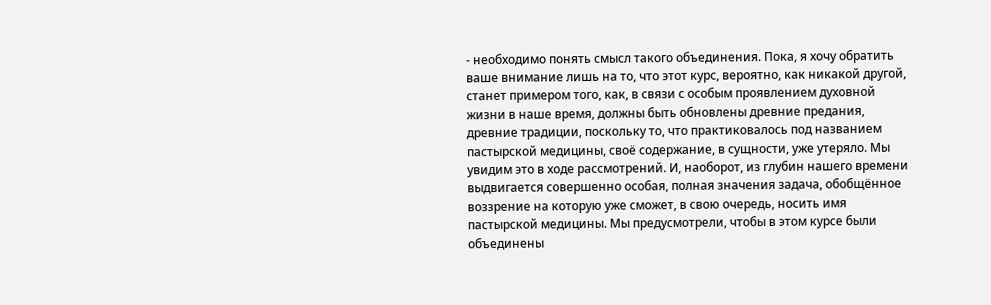- необходимо понять смысл такого объединения. Пока, я хочу обратить ваше внимание лишь на то, что этот курс, вероятно, как никакой другой, станет примером того, как, в связи с особым проявлением духовной жизни в наше время, должны быть обновлены древние предания, древние традиции, поскольку то, что практиковалось под названием пастырской медицины, своё содержание, в сущности, уже утеряло. Мы увидим это в ходе рассмотрений. И, наоборот, из глубин нашего времени выдвигается совершенно особая, полная значения задача, обобщённое воззрение на которую уже сможет, в свою очередь, носить имя пастырской медицины. Мы предусмотрели, чтобы в этом курсе были объединены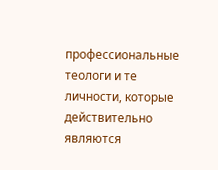профессиональные теологи и те личности, которые действительно являются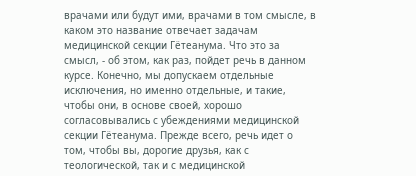врачами или будут ими, врачами в том смысле, в каком это название отвечает задачам медицинской секции Гётеанума. Что это за смысл, - об этом, как раз, пойдет речь в данном курсе. Конечно, мы допускаем отдельные исключения, но именно отдельные, и такие, чтобы они, в основе своей, хорошо согласовывались с убеждениями медицинской секции Гётеанума. Прежде всего, речь идет о том, чтобы вы, дорогие друзья, как с теологической, так и с медицинской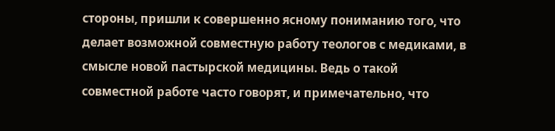стороны, пришли к совершенно ясному пониманию того, что делает возможной совместную работу теологов с медиками, в смысле новой пастырской медицины. Ведь о такой совместной работе часто говорят, и примечательно, что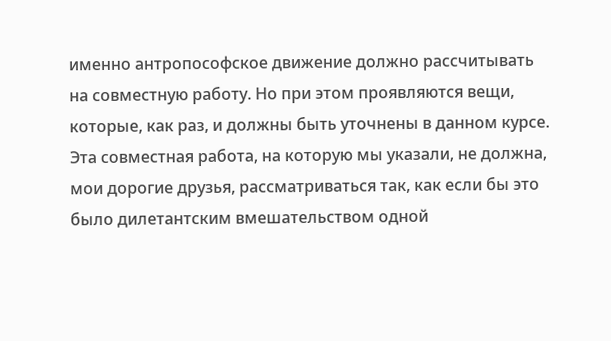именно антропософское движение должно рассчитывать на совместную работу. Но при этом проявляются вещи, которые, как раз, и должны быть уточнены в данном курсе. Эта совместная работа, на которую мы указали, не должна, мои дорогие друзья, рассматриваться так, как если бы это было дилетантским вмешательством одной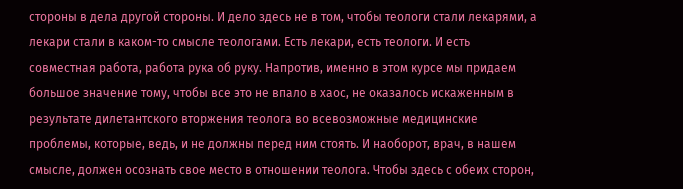стороны в дела другой стороны. И дело здесь не в том, чтобы теологи стали лекарями, а лекари стали в каком-то смысле теологами. Есть лекари, есть теологи. И есть совместная работа, работа рука об руку. Напротив, именно в этом курсе мы придаем большое значение тому, чтобы все это не впало в хаос, не оказалось искаженным в результате дилетантского вторжения теолога во всевозможные медицинские проблемы, которые, ведь, и не должны перед ним стоять. И наоборот, врач, в нашем смысле, должен осознать свое место в отношении теолога. Чтобы здесь с обеих сторон,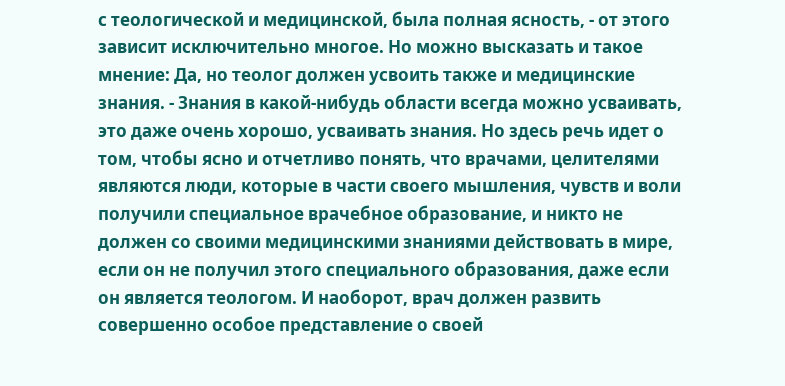с теологической и медицинской, была полная ясность, - от этого зависит исключительно многое. Но можно высказать и такое мнение: Да, но теолог должен усвоить также и медицинские знания. - Знания в какой-нибудь области всегда можно усваивать, это даже очень хорошо, усваивать знания. Но здесь речь идет о том, чтобы ясно и отчетливо понять, что врачами, целителями являются люди, которые в части своего мышления, чувств и воли получили специальное врачебное образование, и никто не должен со своими медицинскими знаниями действовать в мире, если он не получил этого специального образования, даже если он является теологом. И наоборот, врач должен развить совершенно особое представление о своей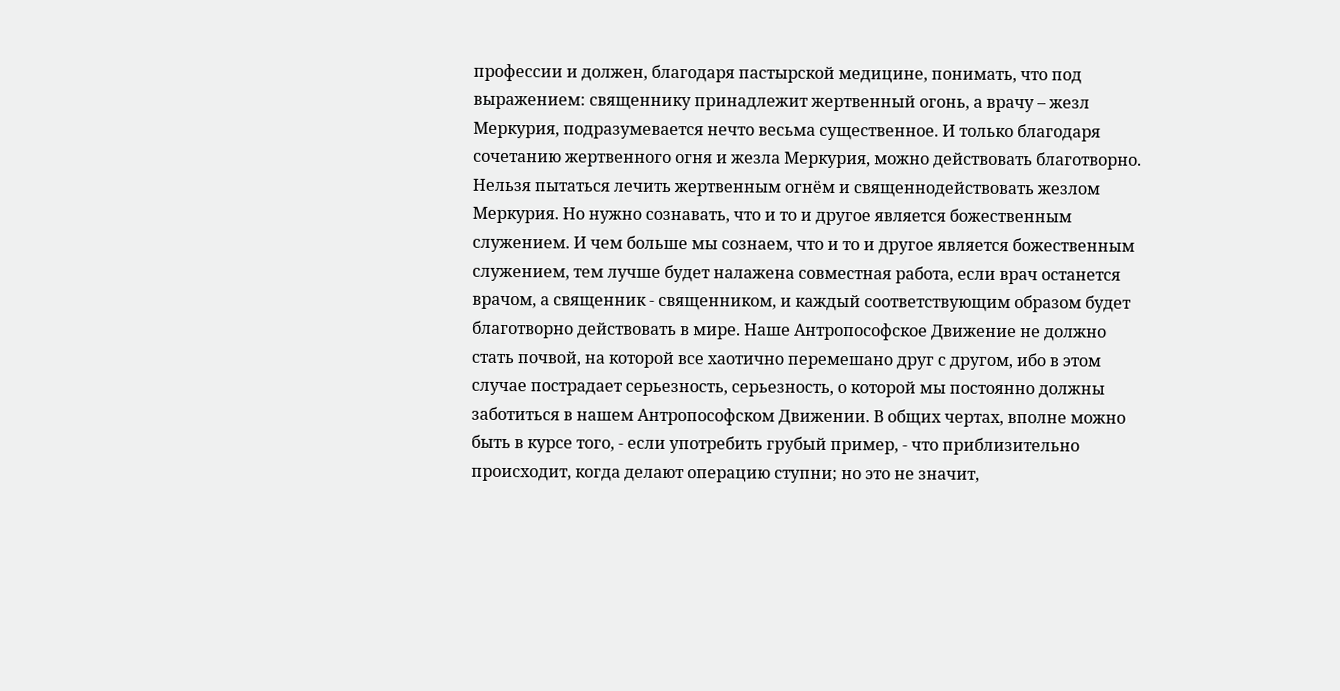профессии и должен, благодаря пастырской медицине, понимать, что под выражением: священнику принадлежит жертвенный огонь, а врачу – жезл Меркурия, подразумевается нечто весьма существенное. И только благодаря сочетанию жертвенного огня и жезла Меркурия, можно действовать благотворно. Нельзя пытаться лечить жертвенным огнём и священнодействовать жезлом Меркурия. Но нужно сознавать, что и то и другое является божественным служением. И чем больше мы сознаем, что и то и другое является божественным служением, тем лучше будет налажена совместная работа, если врач останется врачом, а священник - священником, и каждый соответствующим образом будет благотворно действовать в мире. Наше Антропософское Движение не должно стать почвой, на которой все хаотично перемешано друг с другом, ибо в этом случае пострадает серьезность, серьезность, о которой мы постоянно должны заботиться в нашем Антропософском Движении. В общих чертах, вполне можно быть в курсе того, - если употребить грубый пример, - что приблизительно происходит, когда делают операцию ступни; но это не значит,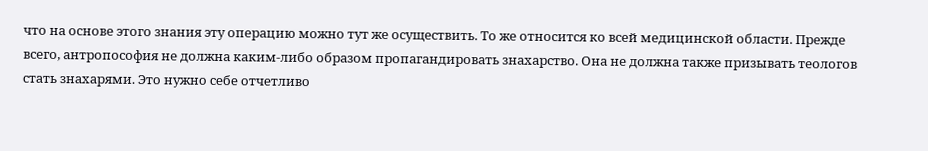что на основе этого знания эту операцию можно тут же осуществить. То же относится ко всей медицинской области. Прежде всего, антропософия не должна каким-либо образом пропагандировать знахарство. Она не должна также призывать теологов стать знахарями. Это нужно себе отчетливо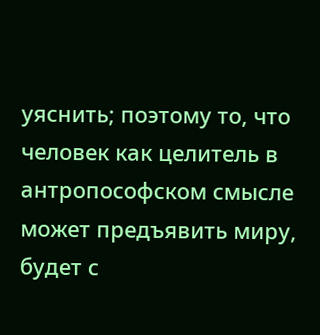уяснить; поэтому то, что человек как целитель в антропософском смысле может предъявить миру, будет с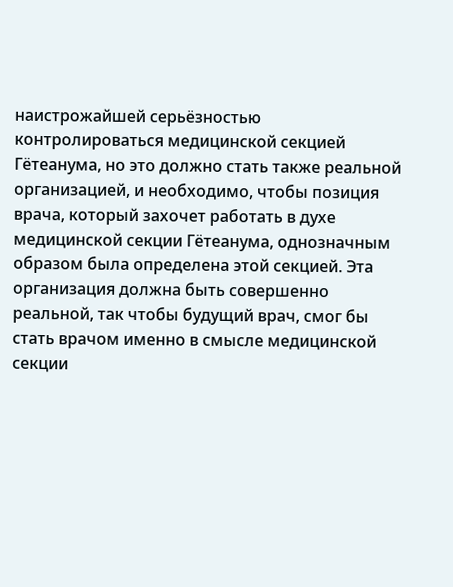наистрожайшей серьёзностью контролироваться медицинской секцией Гётеанума, но это должно стать также реальной организацией, и необходимо, чтобы позиция врача, который захочет работать в духе медицинской секции Гётеанума, однозначным образом была определена этой секцией. Эта организация должна быть совершенно реальной, так чтобы будущий врач, смог бы стать врачом именно в смысле медицинской секции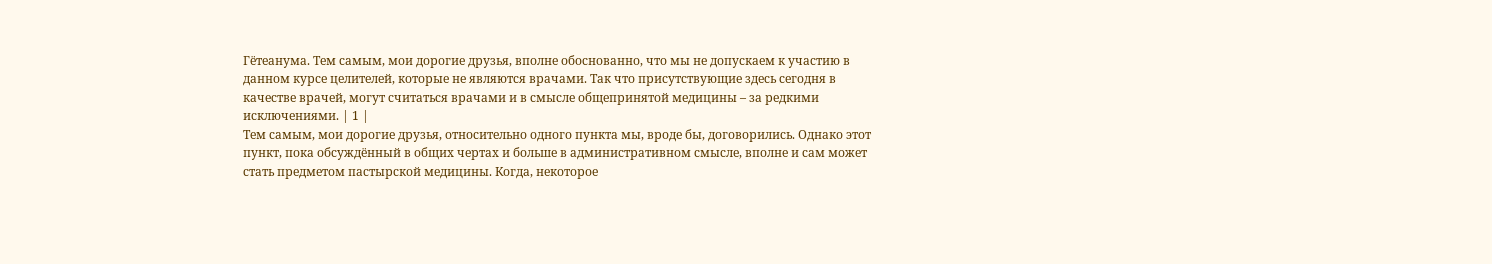Гётеанума. Тем самым, мои дорогие друзья, вполне обоснованно, что мы не допускаем к участию в данном курсе целителей, которые не являются врачами. Так что присутствующие здесь сегодня в качестве врачей, могут считаться врачами и в смысле общепринятой медицины – за редкими исключениями. | 1 |
Тем самым, мои дорогие друзья, относительно одного пункта мы, вроде бы, договорились. Однако этот пункт, пока обсуждённый в общих чертах и больше в административном смысле, вполне и сам может стать предметом пастырской медицины. Когда, некоторое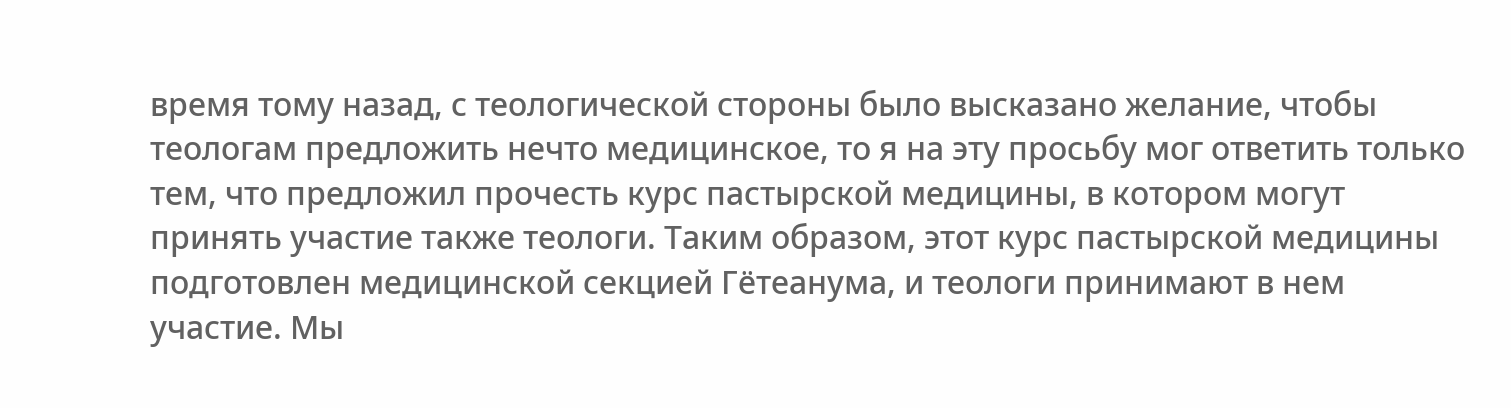время тому назад, с теологической стороны было высказано желание, чтобы теологам предложить нечто медицинское, то я на эту просьбу мог ответить только тем, что предложил прочесть курс пастырской медицины, в котором могут принять участие также теологи. Таким образом, этот курс пастырской медицины подготовлен медицинской секцией Гётеанума, и теологи принимают в нем участие. Мы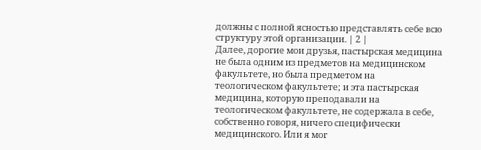должны с полной ясностью представлять себе всю структуру этой организации. | 2 |
Далее, дорогие мои друзья, пастырская медицина не была одним из предметов на медицинском факультете, но была предметом на теологическом факультете; и эта пастырская медицина, которую преподавали на теологическом факультете, не содержала в себе, собственно говоря, ничего специфически медицинского. Или я мог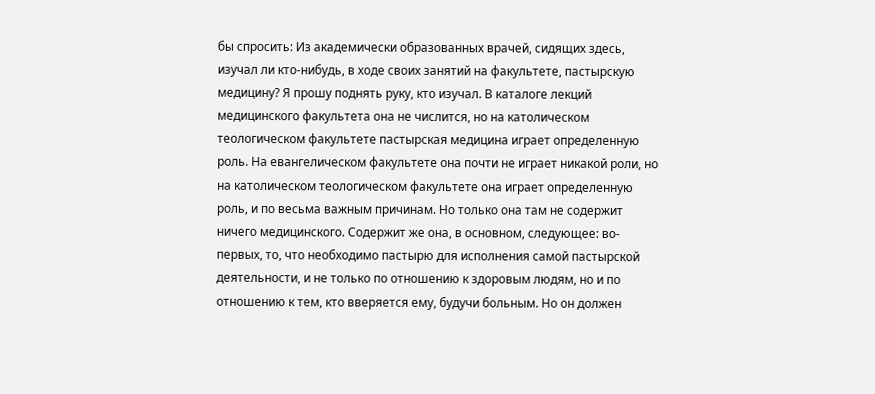бы спросить: Из академически образованных врачей, сидящих здесь, изучал ли кто-нибудь, в ходе своих занятий на факультете, пастырскую медицину? Я прошу поднять руку, кто изучал. В каталоге лекций медицинского факультета она не числится, но на католическом теологическом факультете пастырская медицина играет определенную роль. На евангелическом факультете она почти не играет никакой роли, но на католическом теологическом факультете она играет определенную роль, и по весьма важным причинам. Но только она там не содержит ничего медицинского. Содержит же она, в основном, следующее: во-первых, то, что необходимо пастырю для исполнения самой пастырской деятельности, и не только по отношению к здоровым людям, но и по отношению к тем, кто вверяется ему, будучи больным. Но он должен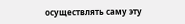осуществлять саму эту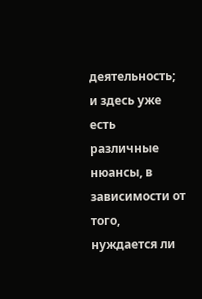деятельность; и здесь уже есть различные нюансы, в зависимости от того, нуждается ли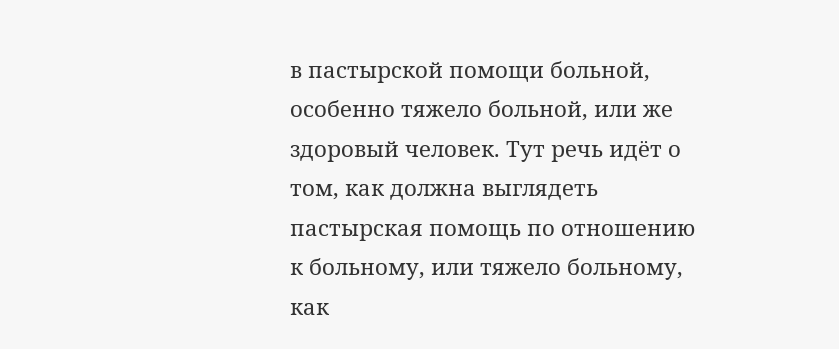в пастырской помощи больной, особенно тяжело больной, или же здоровый человек. Тут речь идёт о том, как должна выглядеть пастырская помощь по отношению к больному, или тяжело больному, как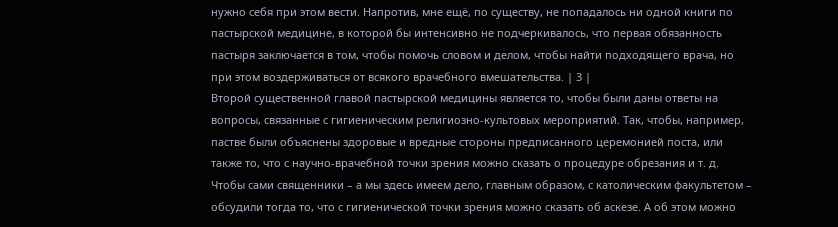нужно себя при этом вести. Напротив, мне ещё, по существу, не попадалось ни одной книги по пастырской медицине, в которой бы интенсивно не подчеркивалось, что первая обязанность пастыря заключается в том, чтобы помочь словом и делом, чтобы найти подходящего врача, но при этом воздерживаться от всякого врачебного вмешательства. | 3 |
Второй существенной главой пастырской медицины является то, чтобы были даны ответы на вопросы, связанные с гигиеническим религиозно-культовых мероприятий. Так, чтобы, например, пастве были объяснены здоровые и вредные стороны предписанного церемонией поста, или также то, что с научно-врачебной точки зрения можно сказать о процедуре обрезания и т. д. Чтобы сами священники – а мы здесь имеем дело, главным образом, с католическим факультетом – обсудили тогда то, что с гигиенической точки зрения можно сказать об аскезе. А об этом можно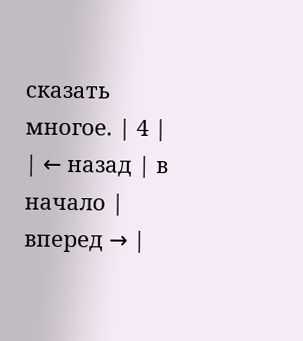сказать многое. | 4 |
| ← назад | в начало | вперед → |